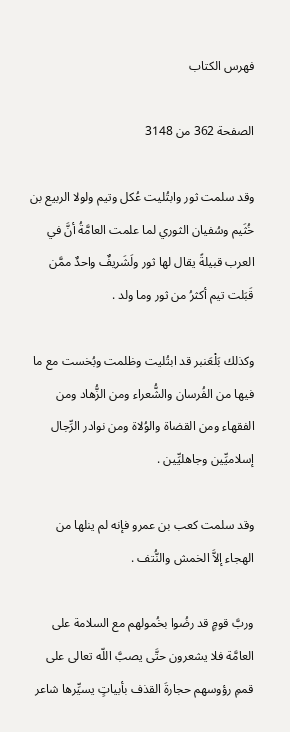فهرس الكتاب

الصفحة 362 من 3148

وقد سلمت ثور وابتُليت عُكل وتيم ولولا الربيع بن خُثَيم وسُفيان الثوري لما علمت العامَّةُ أنَّ في العرب قبيلةً يقال لها ثور ولَشَريفٌ واحدٌ ممَّن قَبَلت تيم أكثرُ من ثور وما ولد .

وكذلك بَلْعَنبر قد ابتُليت وظلمت وبُخست مع ما فيها من الفُرسان والشُّعراء ومن الزُّهاد ومن الفقهاء ومن القضاة والوُلاة ومن نوادر الرِّجال إسلاميِّين وجاهليِّين .

وقد سلمت كعب بن عمرو فإنه لم ينلها من الهجاء إلاَّ الخمش والنُّتف .

وربَّ قومٍ قد رضُوا بخُمولهم مع السلامة على العامَّة فلا يشعرون حتَّى يصبَّ اللّه تعالى على قممِ رؤوسهم حجارةَ القذف بأبياتٍ يسيِّرها شاعر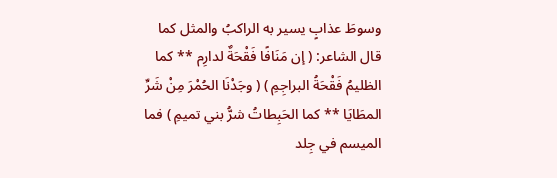وسوطَ عذابٍ يسير به الراكبُ والمثل كما قال الشاعر: ( إن مَنَافًا فَقْحَةٌ لدارِم ** كما الظليمُ فَقْحَةُ البراجِمِ ) ( وجَدْنَا الحُمْرَ مِنْ شَرِّ المطَايَا ** كما الحَبِطاتُ شرُّ بني تميمِ ) فما الميسم في جِلد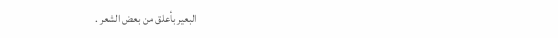البعير بأعلق من بعض الشعر .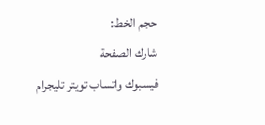حجم الخط:
شارك الصفحة
فيسبوك واتساب تويتر تليجرام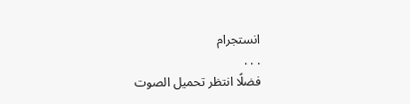انستجرام
. . .
فضلًا انتظر تحميل الصوت